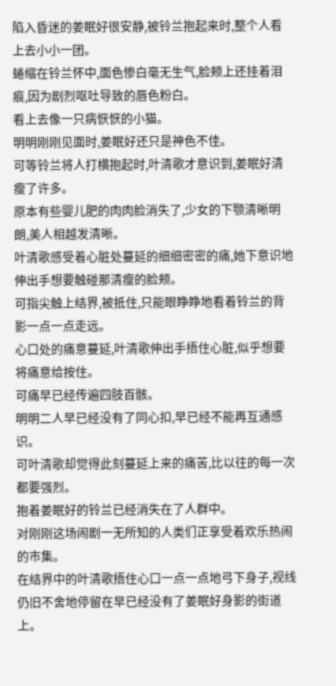陷入昏迷的姜眠好很安静,被铃兰抱起来时,整个人看上去小小一团。
蜷缩在铃兰怀中,面色惨白毫无生气,脸颊上还挂着泪痕,因为剧烈呕吐导致的唇色粉白。
看上去像一只病恹恹的小猫。
明明刚刚见面时,姜眠好还只是神色不佳。
可等铃兰将人打横抱起时,叶清歌才意识到,姜眠好清瘦了许多。
原本有些婴儿肥的肉肉脸消失了,少女的下颚清晰明朗,美人相越发清晰。
叶清歌感受着心脏处蔓延的细细密密的痛,她下意识地伸出手想要触碰那清瘦的脸颊。
可指尖触上结界,被抵住,只能眼睁睁地看着铃兰的背影一点一点走远。
心口处的痛意蔓延,叶清歌伸出手捂住心脏,似乎想要将痛意给按住。
可痛早已经传遍四肢百骸。
明明二人早已经没有了同心扣,早已经不能再互通感识。
可叶清歌却觉得此刻蔓延上来的痛苦,比以往的每一次都要强烈。
抱着姜眠好的铃兰已经消失在了人群中。
对刚刚这场闹剧一无所知的人类们正享受着欢乐热闹的市集。
在结界中的叶清歌捂住心口一点一点地弓下身子,视线仍旧不舍地停留在早已经没有了姜眠好身影的街道上。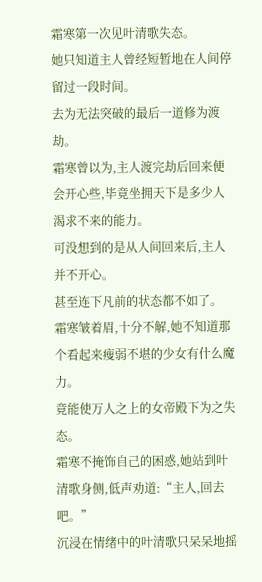霜寒第一次见叶清歌失态。
她只知道主人曾经短暂地在人间停留过一段时间。
去为无法突破的最后一道修为渡劫。
霜寒曾以为,主人渡完劫后回来便会开心些,毕竟坐拥天下是多少人渴求不来的能力。
可没想到的是从人间回来后,主人并不开心。
甚至连下凡前的状态都不如了。
霜寒皱着眉,十分不解,她不知道那个看起来瘦弱不堪的少女有什么魔力。
竟能使万人之上的女帝殿下为之失态。
霜寒不掩饰自己的困惑,她站到叶清歌身侧,低声劝道:“主人,回去吧。”
沉浸在情绪中的叶清歌只呆呆地摇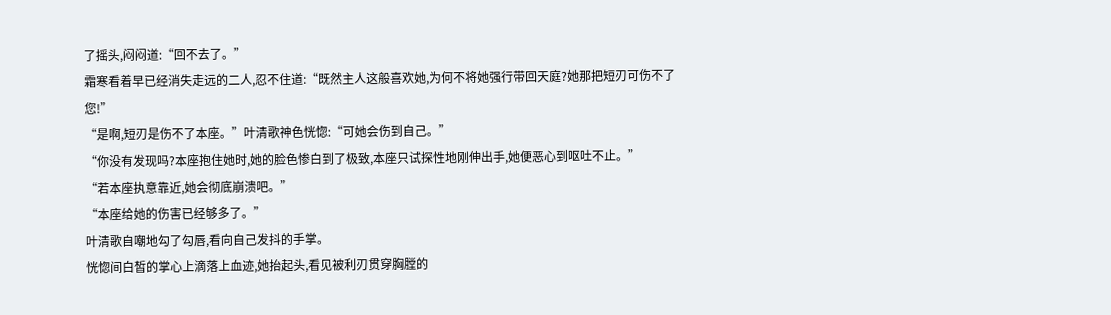了摇头,闷闷道:“回不去了。”
霜寒看着早已经消失走远的二人,忍不住道:“既然主人这般喜欢她,为何不将她强行带回天庭?她那把短刃可伤不了您!”
“是啊,短刃是伤不了本座。”叶清歌神色恍惚:“可她会伤到自己。”
“你没有发现吗?本座抱住她时,她的脸色惨白到了极致,本座只试探性地刚伸出手,她便恶心到呕吐不止。”
“若本座执意靠近,她会彻底崩溃吧。”
“本座给她的伤害已经够多了。”
叶清歌自嘲地勾了勾唇,看向自己发抖的手掌。
恍惚间白皙的掌心上滴落上血迹,她抬起头,看见被利刃贯穿胸膛的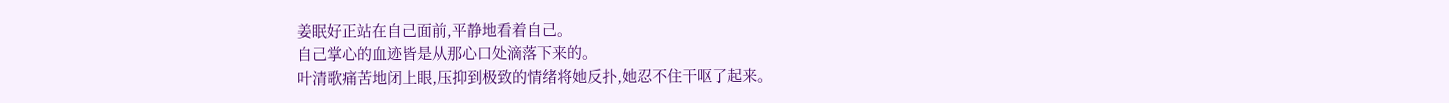姜眠好正站在自己面前,平静地看着自己。
自己掌心的血迹皆是从那心口处滴落下来的。
叶清歌痛苦地闭上眼,压抑到极致的情绪将她反扑,她忍不住干呕了起来。